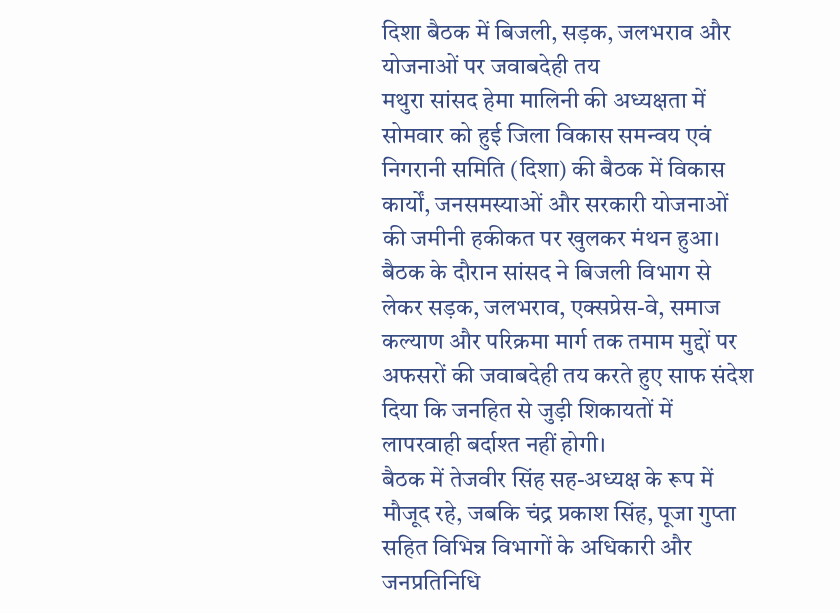दिशा बैठक में बिजली, सड़क, जलभराव और योजनाओं पर जवाबदेही तय
मथुरा सांसद हेमा मालिनी की अध्यक्षता में सोमवार को हुई जिला विकास समन्वय एवं निगरानी समिति (दिशा) की बैठक में विकास कार्यों, जनसमस्याओं और सरकारी योजनाओं की जमीनी हकीकत पर खुलकर मंथन हुआ। बैठक के दौरान सांसद ने बिजली विभाग से लेकर सड़क, जलभराव, एक्सप्रेस-वे, समाज कल्याण और परिक्रमा मार्ग तक तमाम मुद्दों पर अफसरों की जवाबदेही तय करते हुए साफ संदेश दिया कि जनहित से जुड़ी शिकायतों में लापरवाही बर्दाश्त नहीं होगी।
बैठक में तेजवीर सिंह सह-अध्यक्ष के रूप में मौजूद रहे, जबकि चंद्र प्रकाश सिंह, पूजा गुप्ता सहित विभिन्न विभागों के अधिकारी और जनप्रतिनिधि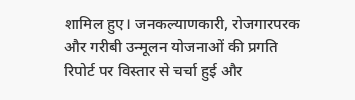शामिल हुए। जनकल्याणकारी, रोजगारपरक और गरीबी उन्मूलन योजनाओं की प्रगति रिपोर्ट पर विस्तार से चर्चा हुई और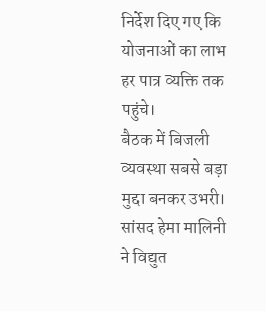निर्देश दिए गए कि योजनाओं का लाभ हर पात्र व्यक्ति तक पहुंचे।
बैठक में बिजली व्यवस्था सबसे बड़ा मुद्दा बनकर उभरी। सांसद हेमा मालिनी ने विद्युत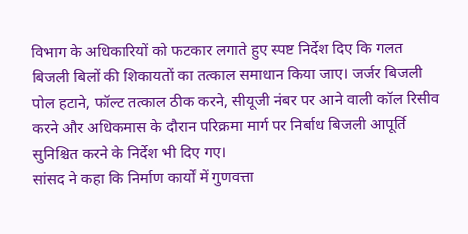विभाग के अधिकारियों को फटकार लगाते हुए स्पष्ट निर्देश दिए कि गलत बिजली बिलों की शिकायतों का तत्काल समाधान किया जाए। जर्जर बिजली पोल हटाने, फॉल्ट तत्काल ठीक करने, सीयूजी नंबर पर आने वाली कॉल रिसीव करने और अधिकमास के दौरान परिक्रमा मार्ग पर निर्बाध बिजली आपूर्ति सुनिश्चित करने के निर्देश भी दिए गए।
सांसद ने कहा कि निर्माण कार्यों में गुणवत्ता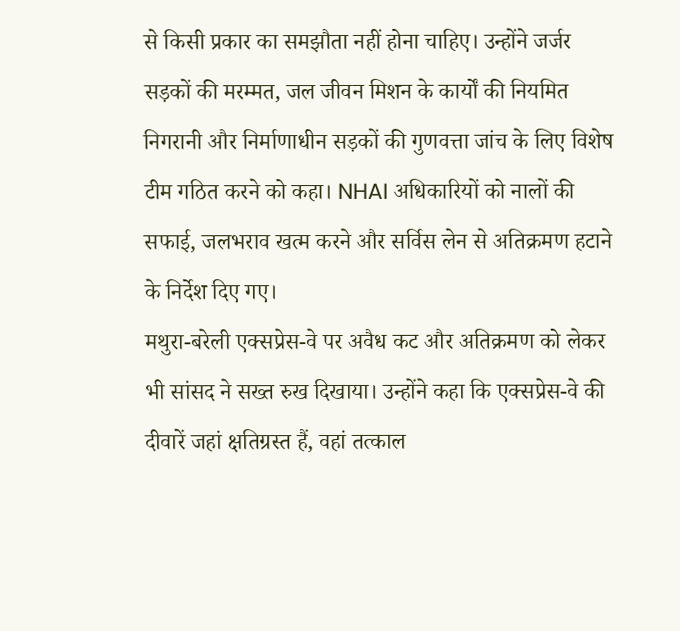से किसी प्रकार का समझौता नहीं होना चाहिए। उन्होंने जर्जर सड़कों की मरम्मत, जल जीवन मिशन के कार्यों की नियमित निगरानी और निर्माणाधीन सड़कों की गुणवत्ता जांच के लिए विशेष टीम गठित करने को कहा। NHAI अधिकारियों को नालों की सफाई, जलभराव खत्म करने और सर्विस लेन से अतिक्रमण हटाने के निर्देश दिए गए।
मथुरा-बरेली एक्सप्रेस-वे पर अवैध कट और अतिक्रमण को लेकर भी सांसद ने सख्त रुख दिखाया। उन्होंने कहा कि एक्सप्रेस-वे की दीवारें जहां क्षतिग्रस्त हैं, वहां तत्काल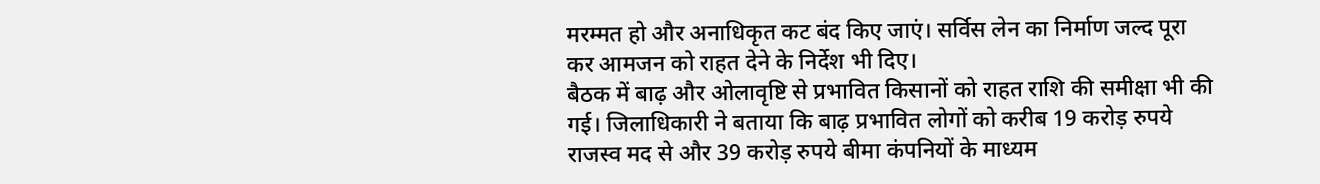मरम्मत हो और अनाधिकृत कट बंद किए जाएं। सर्विस लेन का निर्माण जल्द पूरा कर आमजन को राहत देने के निर्देश भी दिए।
बैठक में बाढ़ और ओलावृष्टि से प्रभावित किसानों को राहत राशि की समीक्षा भी की गई। जिलाधिकारी ने बताया कि बाढ़ प्रभावित लोगों को करीब 19 करोड़ रुपये राजस्व मद से और 39 करोड़ रुपये बीमा कंपनियों के माध्यम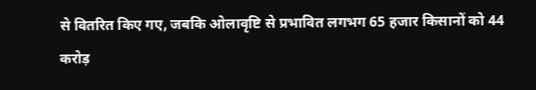से वितरित किए गए, जबकि ओलावृष्टि से प्रभावित लगभग 65 हजार किसानों को 44 करोड़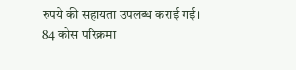रुपये की सहायता उपलब्ध कराई गई।
84 कोस परिक्रमा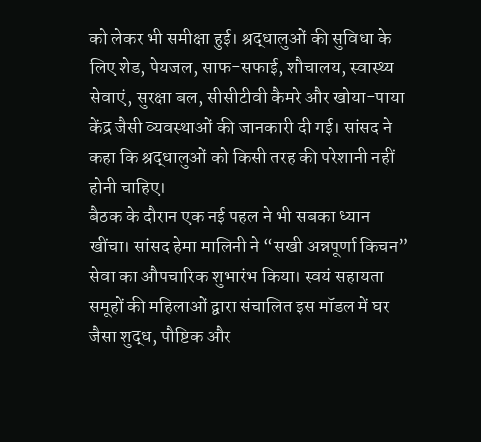को लेकर भी समीक्षा हुई। श्रद्धालुओं की सुविधा के लिए शेड, पेयजल, साफ-सफाई, शौचालय, स्वास्थ्य सेवाएं, सुरक्षा बल, सीसीटीवी कैमरे और खोया-पाया केंद्र जैसी व्यवस्थाओं की जानकारी दी गई। सांसद ने कहा कि श्रद्धालुओं को किसी तरह की परेशानी नहीं होनी चाहिए।
बैठक के दौरान एक नई पहल ने भी सबका ध्यान खींचा। सांसद हेमा मालिनी ने “सखी अन्नपूर्णा किचन” सेवा का औपचारिक शुभारंभ किया। स्वयं सहायता समूहों की महिलाओं द्वारा संचालित इस मॉडल में घर जैसा शुद्ध, पौष्टिक और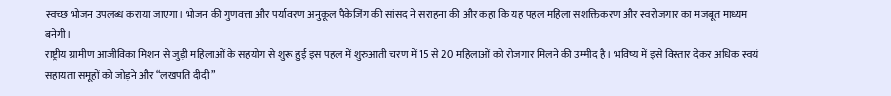स्वच्छ भोजन उपलब्ध कराया जाएगा। भोजन की गुणवत्ता और पर्यावरण अनुकूल पैकेजिंग की सांसद ने सराहना की और कहा कि यह पहल महिला सशक्तिकरण और स्वरोजगार का मजबूत माध्यम बनेगी।
राष्ट्रीय ग्रामीण आजीविका मिशन से जुड़ी महिलाओं के सहयोग से शुरू हुई इस पहल में शुरुआती चरण में 15 से 20 महिलाओं को रोजगार मिलने की उम्मीद है। भविष्य में इसे विस्तार देकर अधिक स्वयं सहायता समूहों को जोड़ने और “लखपति दीदी”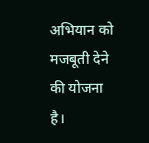अभियान को मजबूती देने की योजना है।